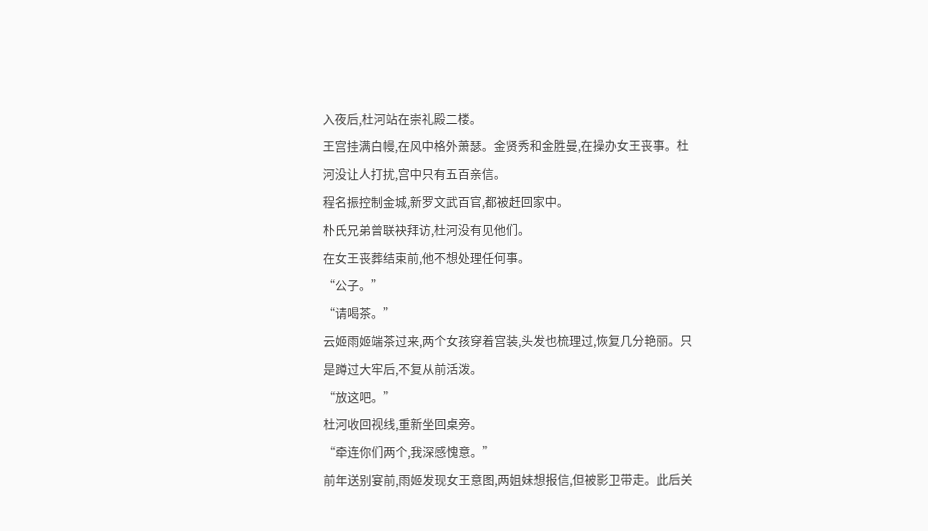入夜后,杜河站在崇礼殿二楼。
王宫挂满白幔,在风中格外萧瑟。金贤秀和金胜曼,在操办女王丧事。杜河没让人打扰,宫中只有五百亲信。
程名振控制金城,新罗文武百官,都被赶回家中。
朴氏兄弟曾联袂拜访,杜河没有见他们。
在女王丧葬结束前,他不想处理任何事。
“公子。”
“请喝茶。”
云姬雨姬端茶过来,两个女孩穿着宫装,头发也梳理过,恢复几分艳丽。只是蹲过大牢后,不复从前活泼。
“放这吧。”
杜河收回视线,重新坐回桌旁。
“牵连你们两个,我深感愧意。”
前年送别宴前,雨姬发现女王意图,两姐妹想报信,但被影卫带走。此后关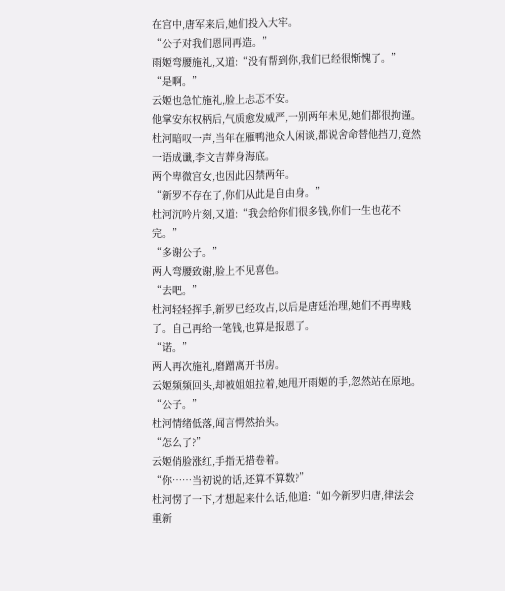在宫中,唐军来后,她们投入大牢。
“公子对我们恩同再造。”
雨姬弯腰施礼,又道:“没有帮到你,我们已经很惭愧了。”
“是啊。”
云姬也急忙施礼,脸上忐忑不安。
他掌安东权柄后,气质愈发威严,一别两年未见,她们都很拘谨。
杜河暗叹一声,当年在雁鸭池众人闲谈,都说舍命替他挡刀,竟然一语成谶,李文吉葬身海底。
两个卑微宫女,也因此囚禁两年。
“新罗不存在了,你们从此是自由身。”
杜河沉吟片刻,又道:“我会给你们很多钱,你们一生也花不完。”
“多谢公子。”
两人弯腰致谢,脸上不见喜色。
“去吧。”
杜河轻轻挥手,新罗已经攻占,以后是唐廷治理,她们不再卑贱了。自己再给一笔钱,也算是报恩了。
“诺。”
两人再次施礼,磨蹭离开书房。
云姬频频回头,却被姐姐拉着,她甩开雨姬的手,忽然站在原地。
“公子。”
杜河情绪低落,闻言愕然抬头。
“怎么了?”
云姬俏脸涨红,手指无措卷着。
“你……当初说的话,还算不算数?”
杜河愣了一下,才想起来什么话,他道:“如今新罗归唐,律法会重新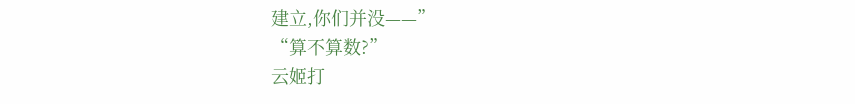建立,你们并没——”
“算不算数?”
云姬打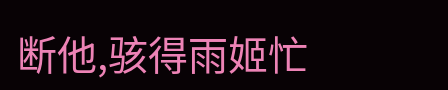断他,骇得雨姬忙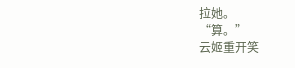拉她。
“算。”
云姬重开笑